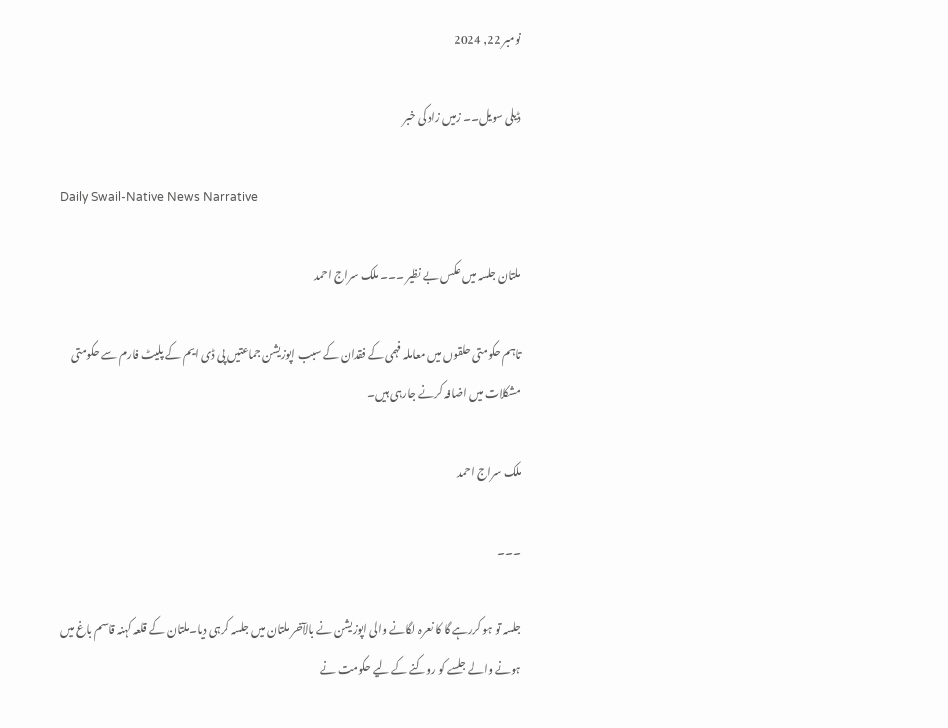نومبر 22, 2024

ڈیلی سویل۔۔ زمیں زاد کی خبر

Daily Swail-Native News Narrative

ملتان جلسہ میں عکس بے نظیر ۔۔۔ ملک سراج احمد

تاہم حکومتی حلقوں میں معاملہ فہمی کے فقدان کے سبب اپوزیشن جماعتیں پی ڈی ایم کے پلیٹ فارم سے حکومتی مشکلات میں اضافہ کرنے جارہی ہیں۔

ملک سراج احمد

۔۔۔

جلسہ تو ہو کررہے گا کا نعرہ لگانے والی اپوزیشن نے بالآخر ملتان میں جلسہ کرہی دیا۔ملتان کے قلعہ کہنہ قاسم باغ میں ہونے والے جلسے کو روکنے کے لیے حکومت نے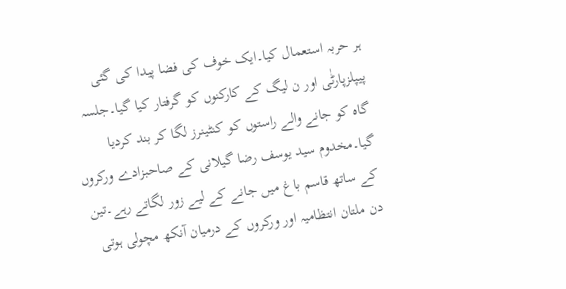ہر حربہ استعمال کیا۔ایک خوف کی فضا پیدا کی گئی پیپلزپارٹٰی اور ن لیگ کے کارکنوں کو گرفتار کیا گیا۔جلسہ گاہ کو جانے والے راستوں کو کنٹینرز لگا کر بند کردیا گیا۔مخدوم سید یوسف رضا گیلانی کے صاحبزادے ورکروں کے ساتھ قاسم باغ میں جانے کے لیے زور لگاتے رہے۔تین دن ملتان انتظامیہ اور ورکروں کے درمیان آنکھ مچولی ہوتی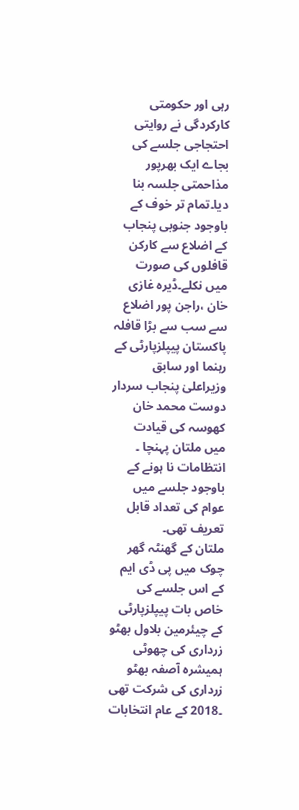رہی اور حکومتی کارکردگی نے روایتی احتجاجی جلسے کی بجاے ایک بھرپور مذاحمتی جلسہ بنا دیا۔تمام تر خوف کے باوجود جنوبی پنجاب کے اضلاع سے کارکن قافلوں کی صورت میں نکلے۔ڈیرہ غازی خان ،راجن پور اضلاع سے سب سے بڑا قافلہ پاکستان پیپلزپارٹی کے رہنما اور سابق وزیراعلیٰ پنجاب سردار دوست محمد خان کھوسہ کی قیادت میں ملتان پہنچا ۔ انتظامات نا ہونے کے باوجود جلسے میں عوام کی تعداد قابل تعریف تھی۔
ملتان کے گھنٹہ گھر چوک میں پی ڈی ایم کے اس جلسے کی خاص بات پیپلزپارٹی کے چیئرمین بلاول بھٹو زرداری کی چھوٹی ہمیشرہ آصفہ بھٹو زرداری کی شرکت تھی ۔2018 کے عام انتخابات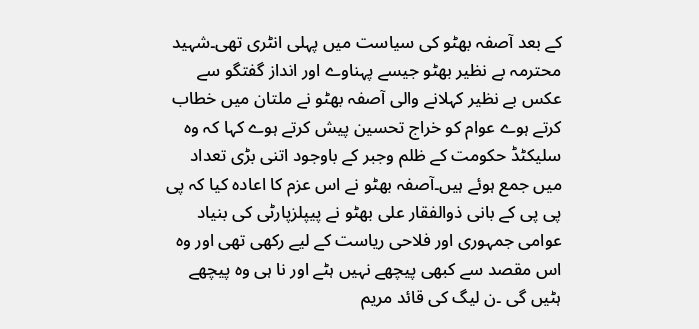کے بعد آصفہ بھٹو کی سیاست میں پہلی انٹری تھی۔شہید محترمہ بے نظیر بھٹو جیسے پہناوے اور انداز گفتگو سے عکس بے نظیر کہلانے والی آصفہ بھٹو نے ملتان میں خطاب کرتے ہوے عوام کو خراج تحسین پیش کرتے ہوے کہا کہ وہ سلیکٹڈ حکومت کے ظلم وجبر کے باوجود اتنی بڑی تعداد میں جمع ہوئے ہیں۔آصفہ بھٹو نے اس عزم کا اعادہ کیا کہ پی پی پی کے بانی ذوالفقار علی بھٹو نے پیپلزپارٹی کی بنیاد عوامی جمہوری اور فلاحی ریاست کے لیے رکھی تھی اور وہ اس مقصد سے کبھی پیچھے نہیں ہٹے اور نا ہی وہ پیچھے ہٹیں گی ۔ن لیگ کی قائد مریم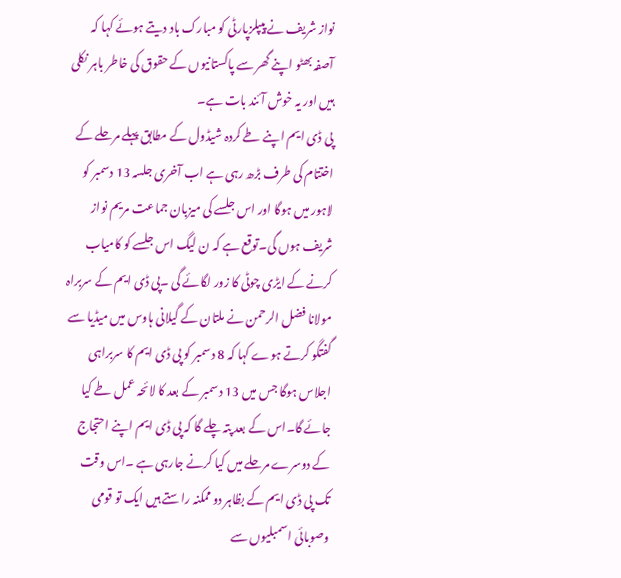نواز شریف نے پیپلزپارٹی کو مبارک باد دیتے ہوئے کہا کہ آصفہ بھٹو اپنے گھر سے پاکستانیوں کے حقوق کی خاطر باہر نکلی ہیں اور یہ خوش آئند بات ہے۔
پی ڈی ایم اپنے طے کردہ شیڈول کے مطابق پہلے مرحلے کے اختتام کی طرف بڑھ رہی ہے اب آخری جلسہ 13 دسمبر کو لاہور میں ہوگا اور اس جلسے کی میزبان جماعت مریم نواز شریف ہوں گی۔توقع ہے کہ ن لیگ اس جلسے کو کامیاب کرنے کے ایڑی چوٹی کا زور لگائے گی ۔پی ڈی ایم کے سربراہ مولانا فضل الرحمن نے ملتان کے گیلانی ہاوس میں میڈیا سے گفتگو کرتے ہوے کہا کہ 8 دسمبر کو پی ڈی ایم کا سربراہی اجلاس ہوگا جس میں 13 دسمبر کے بعد کا لائحہ عمل طے کیا جائے گا۔اس کے بعد پتہ چلے گا کہ پی ڈی ایم اپنے احتجاج کے دوسرے مرحلے میں کیا کرنے جارہی ہے ۔اس وقت تک پی ڈی ایم کے بظاہر دو ممکنہ راستے ہیں ایک تو قومی وصوبائی اسمبلیوں سے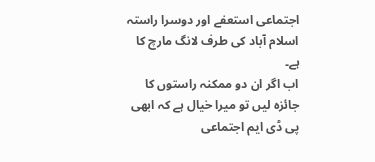اجتماعی استعفے اور دوسرا راستہ اسلام آباد کی طرف لانگ مارچ کا ہے۔
اب اگر ان دو ممکنہ راستوں کا جائزہ لیں تو میرا خیال ہے کہ ابھی پی ڈی ایم اجتماعی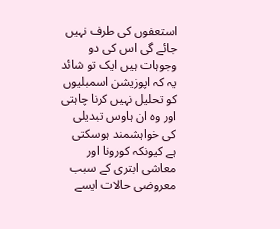استعفوں کی طرف نہیں جائے گی اس کی دو وجوہات ہیں ایک تو شائد یہ کہ اپوزیشن اسمبلیوں کو تحلیل نہیں کرنا چاہتی اور وہ ان ہاوس تبدیلی کی خواہشمند ہوسکتی ہے کیونکہ کورونا اور معاشی ابتری کے سبب معروضی حالات ایسے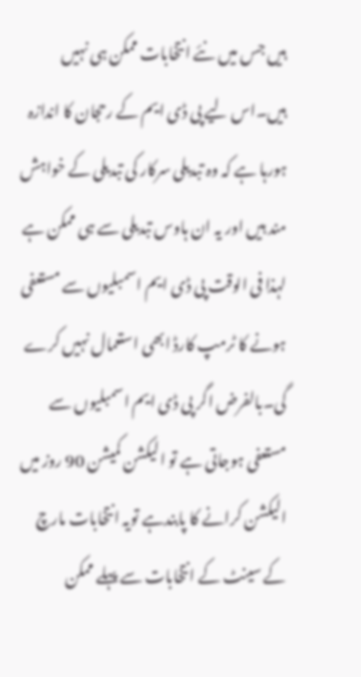ہیں جس میں نئے انتخابات ممکن ہی نہیں ہیں۔اس لیے پی ڈی ایم کے رحجان کا اندازہ ہورہا ہے کہ وہ تبدیلی سرکار کی تبدیلی کے خواہش مند ہیں اور یہ ان ہاوس تبدیلی سے ہی ممکن ہے لہذا فی الوقت پی ڈی ایم اسمبلیوں سے مستعفی ہونے کا ٹرمپ کارڈ ابھی استعمال نہیں کرے گی۔بالفرض اگر پی ڈی ایم اسمبلیوں سے مستعفی ہوجاتی ہے تو الیکشن کمیشن 90 روز میں الیکشن کرانے کا پابندہے تویہ انتخابات مارچ کے سینٹ کے انتخابات سے پہلے ممکن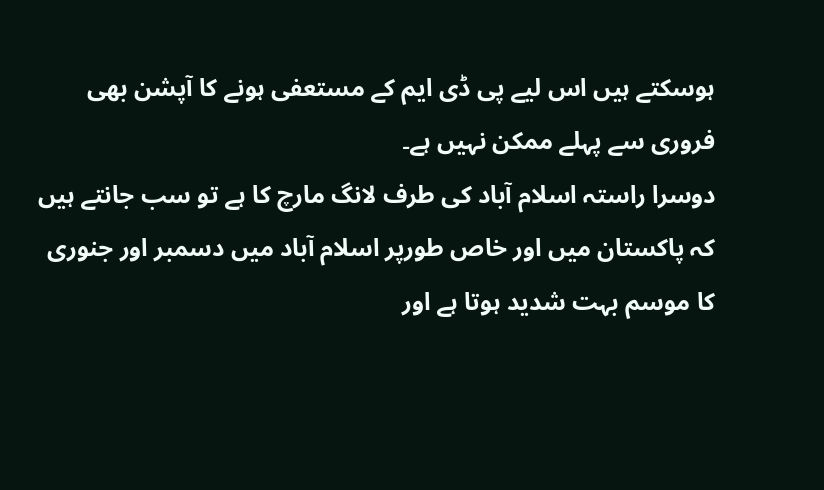ہوسکتے ہیں اس لیے پی ڈی ایم کے مستعفی ہونے کا آپشن بھی فروری سے پہلے ممکن نہیں ہے۔
دوسرا راستہ اسلام آباد کی طرف لانگ مارچ کا ہے تو سب جانتے ہیں کہ پاکستان میں اور خاص طورپر اسلام آباد میں دسمبر اور جنوری کا موسم بہت شدید ہوتا ہے اور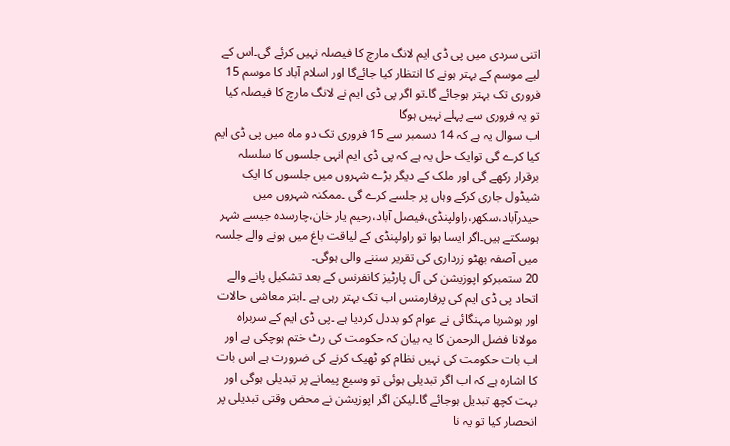اتنی سردی میں پی ڈی ایم لانگ مارچ کا فیصلہ نہیں کرئے گی۔اس کے لیے موسم کے بہتر ہونے کا انتظار کیا جائےگا اور اسلام آباد کا موسم 15 فروری تک بہتر ہوجائے گا۔تو اگر پی ڈی ایم نے لانگ مارچ کا فیصلہ کیا تو یہ فروری سے پہلے نہیں ہوگا
اب سوال یہ ہے کہ 14 دسمبر سے 15 فروری تک دو ماہ میں پی ڈی ایم کیا کرے گی توایک حل یہ ہے کہ پی ڈی ایم انہی جلسوں کا سلسلہ برقرار رکھے گی اور ملک کے دیگر بڑے شہروں میں جلسوں کا ایک شیڈول جاری کرکے وہاں پر جلسے کرے گی ۔ممکنہ شہروں میں حیدرآباد،سکھر،راولپنڈی،فیصل آباد،رحیم یار خان،چارسدہ جیسے شہر ہوسکتے ہیں۔اگر ایسا ہوا تو راولپنڈی کے لیاقت باغ میں ہونے والے جلسہ میں آصفہ بھٹو زرداری کی تقریر سننے والی ہوگی۔
20 ستمبرکو اپوزیشن کی آل پارٹیز کانفرنس کے بعد تشکیل پانے والے اتحاد پی ڈی ایم کی پرفارمنس اب تک بہتر رہی ہے ۔ابتر معاشی حالات اور ہوشربا مہنگائی نے عوام کو بددل کردیا ہے ۔پی ڈی ایم کے سربراہ مولانا فضل الرحمن کا یہ بیان کہ حکومت کی رٹ ختم ہوچکی ہے اور اب بات حکومت کی نہیں نظام کو ٹھیک کرنے کی ضرورت ہے اس بات کا اشارہ ہے کہ اب اگر تبدیلی ہوئی تو وسیع پیمانے پر تبدیلی ہوگی اور بہت کچھ تبدیل ہوجائے گا۔لیکن اگر اپوزیشن نے محض وقتی تبدیلی پر انحصار کیا تو یہ نا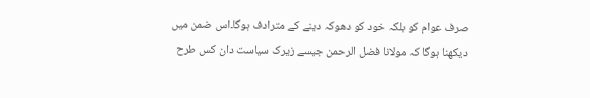صرف عوام کو بلکہ خود کو دھوکہ دینے کے مترادف ہوگا۔اس ضمن میں دیکھنا ہوگا کہ مولانا فضل الرحمن جیسے زیرک سیاست دان کس طرح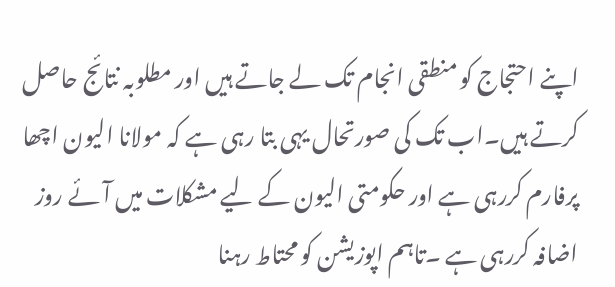اپنے احتجاج کو منطقی انجام تک لے جاتے ہیں اور مطلوبہ نتائج حاصل کرتے ہیں۔اب تک کی صورتحال یہی بتا رہی ہے کہ مولانا الیون اچھا پرفارم کررہی ہے اور حکومتی الیون کے لیے مشکلات میں آئے روز اضافہ کررہی ہے ۔تاہم اپوزیشن کو محتاط رہنا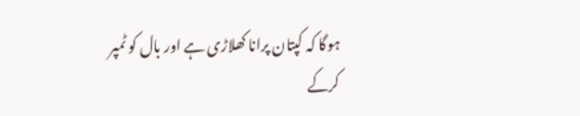ہوگا کہ کپتان پرانا کھلاڑی ہے اور بال کو ٹمپر کرکے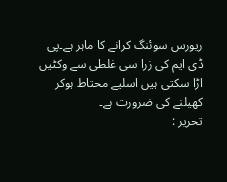ریورس سوئنگ کرانے کا ماہر ہے۔پی ڈی ایم کی زرا سی غلطی سے وکٹیں اڑا سکتی ہیں اسلیے محتاط ہوکر کھیلنے کی ضرورت ہے۔
تحریر :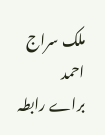ملک سراج احمد
براے رابطہ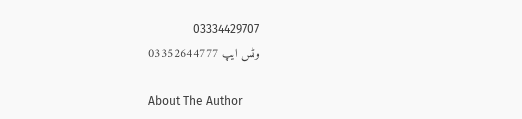03334429707
وٹس ایپ 03352644777

About The Author